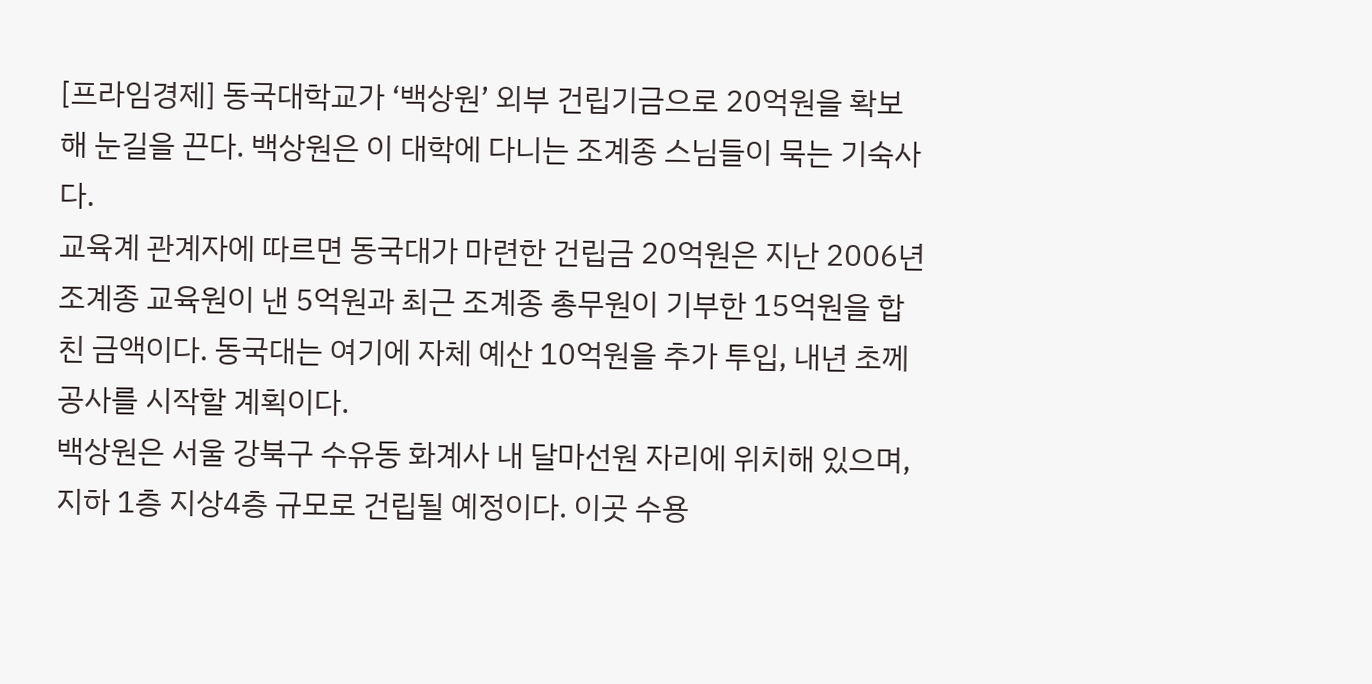[프라임경제] 동국대학교가 ‘백상원’ 외부 건립기금으로 20억원을 확보해 눈길을 끈다. 백상원은 이 대학에 다니는 조계종 스님들이 묵는 기숙사다.
교육계 관계자에 따르면 동국대가 마련한 건립금 20억원은 지난 2006년 조계종 교육원이 낸 5억원과 최근 조계종 총무원이 기부한 15억원을 합친 금액이다. 동국대는 여기에 자체 예산 10억원을 추가 투입, 내년 초께 공사를 시작할 계획이다.
백상원은 서울 강북구 수유동 화계사 내 달마선원 자리에 위치해 있으며, 지하 1층 지상4층 규모로 건립될 예정이다. 이곳 수용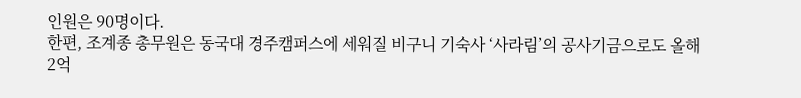인원은 90명이다.
한편, 조계종 총무원은 동국대 경주캠퍼스에 세워질 비구니 기숙사 ‘사라림’의 공사기금으로도 올해 2억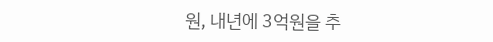원, 내년에 3억원을 추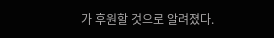가 후원할 것으로 알려졌다.